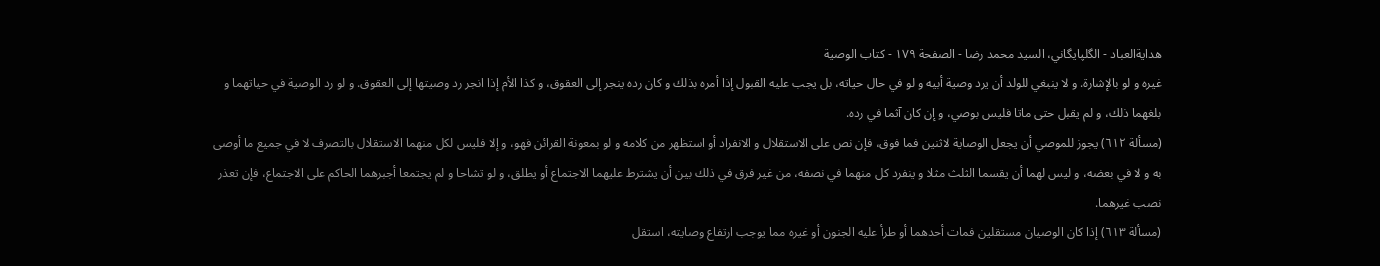هدايةالعباد - الگلپايگاني، السيد محمد رضا - الصفحة ١٧٩ - كتاب الوصية
غيره و لو بالإشارة. و لا ينبغي للولد أن يرد وصية أبيه و لو في حال حياته، بل يجب عليه القبول إذا أمره بذلك و كان رده ينجر إلى العقوق، و كذا الأم إذا انجر رد وصيتها إلى العقوق. و لو رد الوصية في حياتهما و بلغهما ذلك، و لم يقبل حتى ماتا فليس بوصي، و إن كان آثما في رده.
(مسألة ٦١٢) يجوز للموصي أن يجعل الوصاية لاثنين فما فوق، فإن نص على الاستقلال و الانفراد أو استظهر من كلامه و لو بمعونة القرائن فهو، و إلا فليس لكل منهما الاستقلال بالتصرف لا في جميع ما أوصى به و لا في بعضه، و ليس لهما أن يقسما الثلث مثلا و ينفرد كل منهما في نصفه، من غير فرق في ذلك بين أن يشترط عليهما الاجتماع أو يطلق، و لو تشاحا و لم يجتمعا أجبرهما الحاكم على الاجتماع، فإن تعذر نصب غيرهما.
(مسألة ٦١٣) إذا كان الوصيان مستقلين فمات أحدهما أو طرأ عليه الجنون أو غيره مما يوجب ارتفاع وصايته، استقل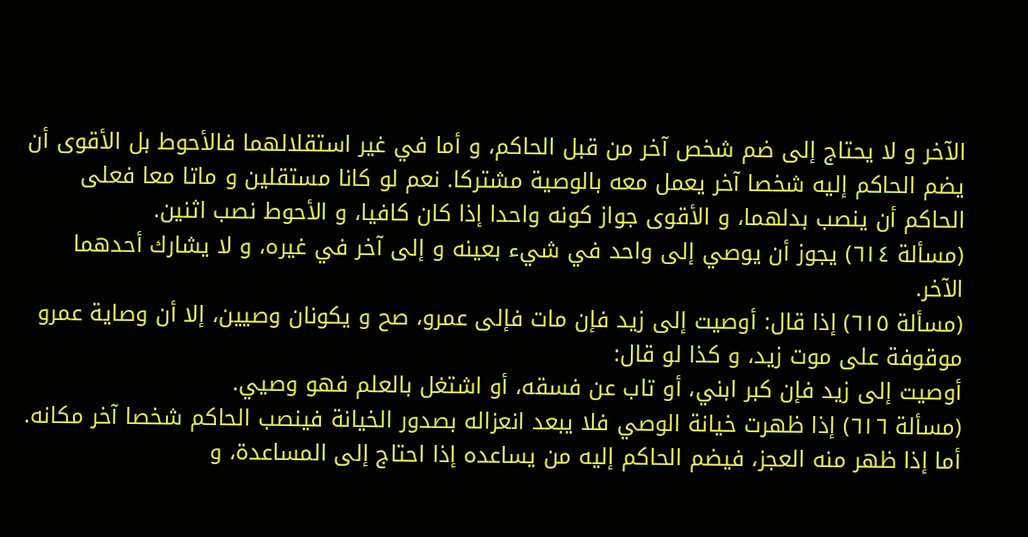الآخر و لا يحتاج إلى ضم شخص آخر من قبل الحاكم، و أما في غير استقلالهما فالأحوط بل الأقوى أن يضم الحاكم إليه شخصا آخر يعمل معه بالوصية مشتركا. نعم لو كانا مستقلين و ماتا معا فعلى الحاكم أن ينصب بدلهما، و الأقوى جواز كونه واحدا إذا كان كافيا، و الأحوط نصب اثنين.
(مسألة ٦١٤) يجوز أن يوصي إلى واحد في شيء بعينه و إلى آخر في غيره، و لا يشارك أحدهما الآخر.
(مسألة ٦١٥) إذا قال: أوصيت إلى زيد فإن مات فإلى عمرو، صح و يكونان وصيين، إلا أن وصاية عمرو موقوفة على موت زيد، و كذا لو قال:
أوصيت إلى زيد فإن كبر ابني، أو تاب عن فسقه، أو اشتغل بالعلم فهو وصيي.
(مسألة ٦١٦) إذا ظهرت خيانة الوصي فلا يبعد انعزاله بصدور الخيانة فينصب الحاكم شخصا آخر مكانه. أما إذا ظهر منه العجز، فيضم الحاكم إليه من يساعده إذا احتاج إلى المساعدة، و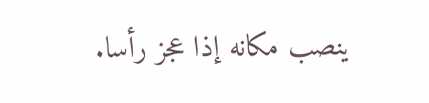ينصب مكانه إذا عجز رأسا.